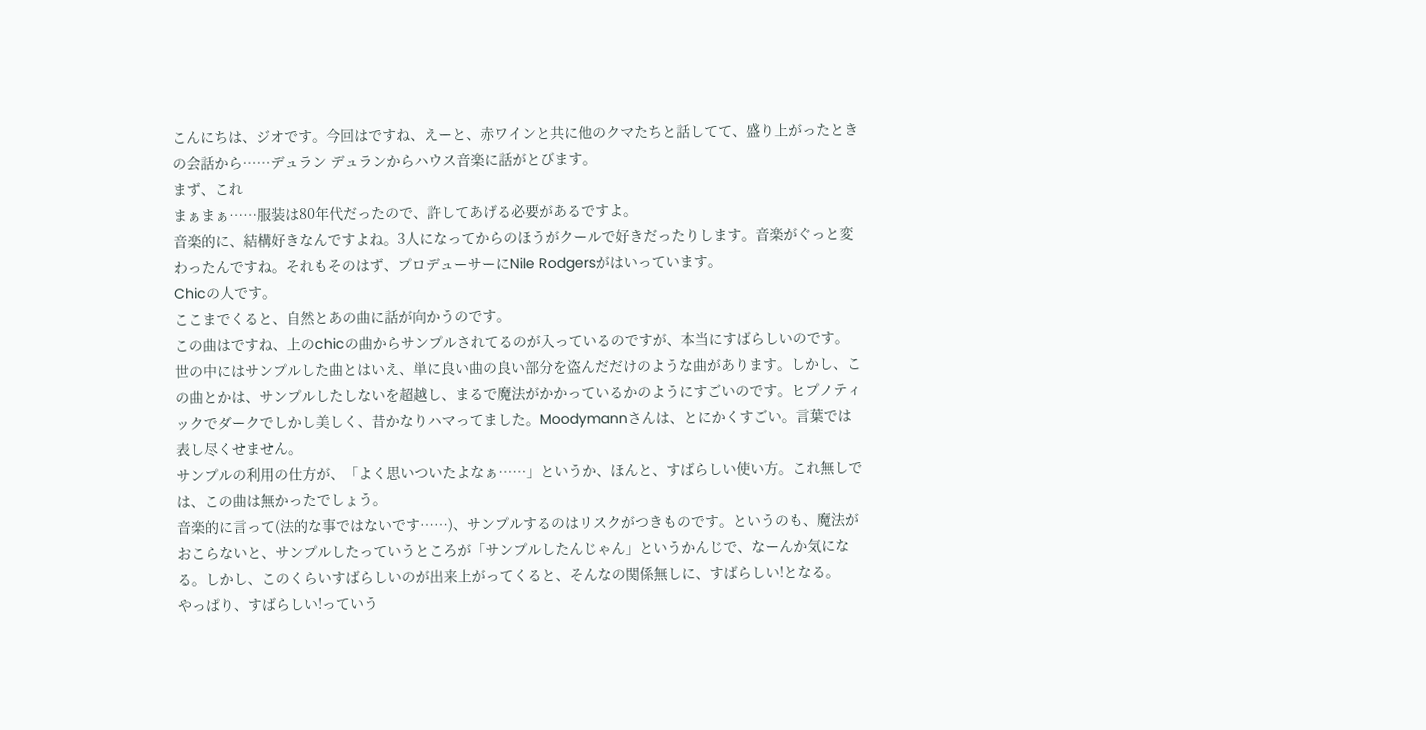こんにちは、ジオです。今回はですね、えーと、赤ワインと共に他のクマたちと話してて、盛り上がったときの会話から……デュラン デュランからハウス音楽に話がとびます。
まず、これ
まぁまぁ……服装は80年代だったので、許してあげる必要があるですよ。
音楽的に、結構好きなんですよね。3人になってからのほうがクールで好きだったりします。音楽がぐっと変わったんですね。それもそのはず、プロデューサーにNile Rodgersがはいっています。
Chicの人です。
ここまでくると、自然とあの曲に話が向かうのです。
この曲はですね、上のchicの曲からサンプルされてるのが入っているのですが、本当にすばらしいのです。
世の中にはサンプルした曲とはいえ、単に良い曲の良い部分を盗んだだけのような曲があります。しかし、この曲とかは、サンプルしたしないを超越し、まるで魔法がかかっているかのようにすごいのです。ヒプノティックでダークでしかし美しく、昔かなりハマってました。Moodymannさんは、とにかくすごい。言葉では表し尽くせません。
サンプルの利用の仕方が、「よく思いついたよなぁ……」というか、ほんと、すばらしい使い方。これ無しでは、この曲は無かったでしょう。
音楽的に言って(法的な事ではないです……)、サンプルするのはリスクがつきものです。というのも、魔法がおこらないと、サンプルしたっていうところが「サンプルしたんじゃん」というかんじで、なーんか気になる。しかし、このくらいすばらしいのが出来上がってくると、そんなの関係無しに、すばらしい!となる。
やっぱり、すばらしい!っていう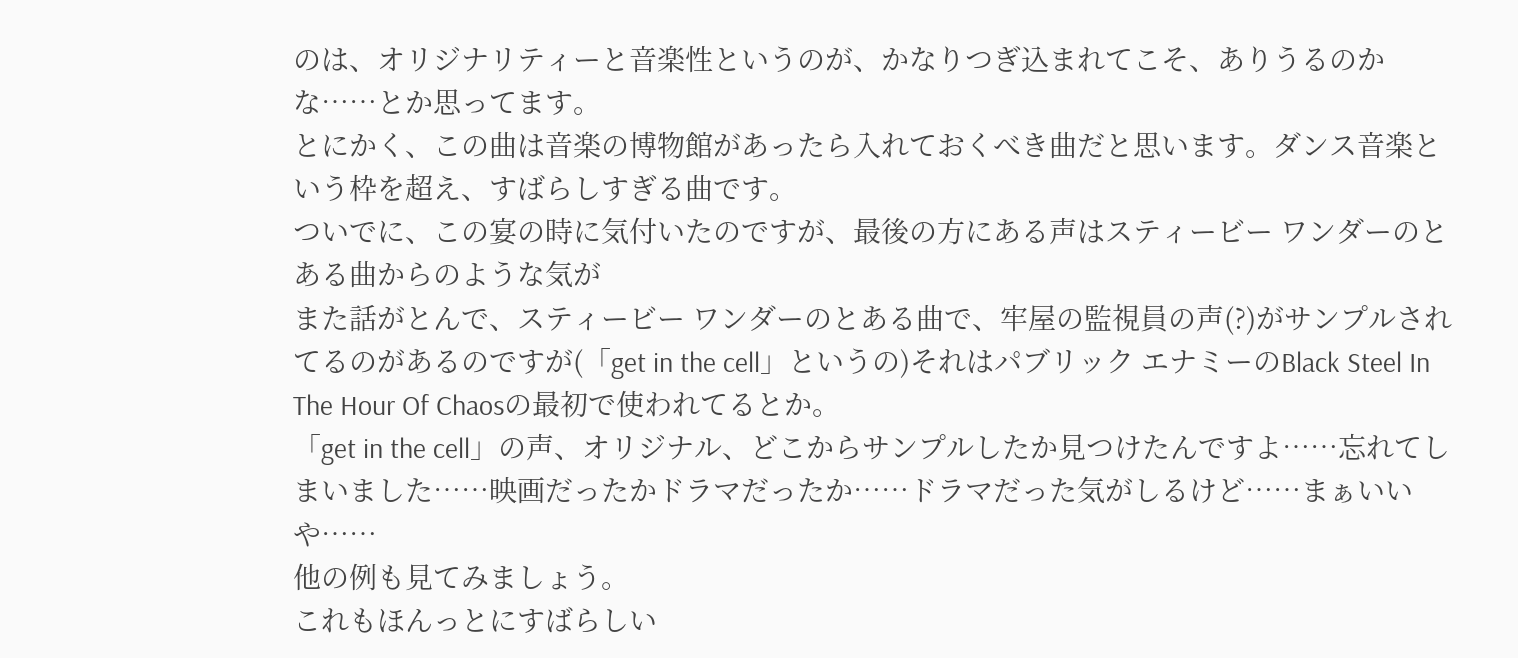のは、オリジナリティーと音楽性というのが、かなりつぎ込まれてこそ、ありうるのかな……とか思ってます。
とにかく、この曲は音楽の博物館があったら入れておくべき曲だと思います。ダンス音楽という枠を超え、すばらしすぎる曲です。
ついでに、この宴の時に気付いたのですが、最後の方にある声はスティービー ワンダーのとある曲からのような気が
また話がとんで、スティービー ワンダーのとある曲で、牢屋の監視員の声(?)がサンプルされてるのがあるのですが(「get in the cell」というの)それはパブリック エナミーのBlack Steel In The Hour Of Chaosの最初で使われてるとか。
「get in the cell」の声、オリジナル、どこからサンプルしたか見つけたんですよ……忘れてしまいました……映画だったかドラマだったか……ドラマだった気がしるけど……まぁいいや……
他の例も見てみましょう。
これもほんっとにすばらしい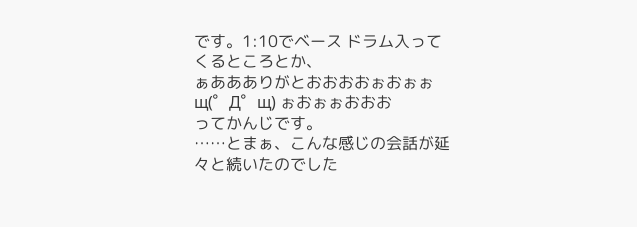です。1:10でベース ドラム入ってくるところとか、
ぁああありがとおおおおぉおぉぉ щ(゜Д゜щ) ぉおぉぉおおお
ってかんじです。
……とまぁ、こんな感じの会話が延々と続いたのでした